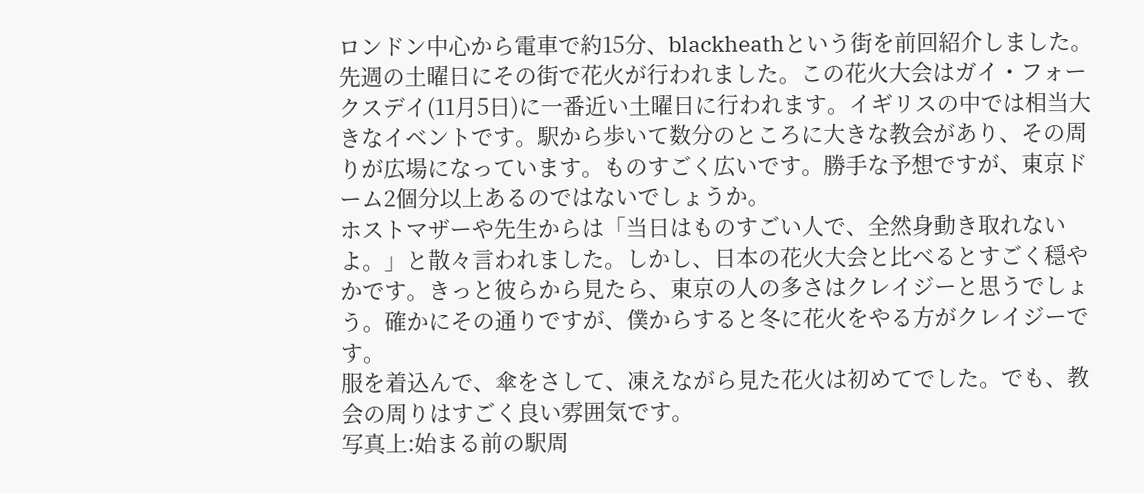ロンドン中心から電車で約15分、blackheathという街を前回紹介しました。先週の土曜日にその街で花火が行われました。この花火大会はガイ・フォークスデイ(11月5日)に一番近い土曜日に行われます。イギリスの中では相当大きなイベントです。駅から歩いて数分のところに大きな教会があり、その周りが広場になっています。ものすごく広いです。勝手な予想ですが、東京ドーム2個分以上あるのではないでしょうか。
ホストマザーや先生からは「当日はものすごい人で、全然身動き取れないよ。」と散々言われました。しかし、日本の花火大会と比べるとすごく穏やかです。きっと彼らから見たら、東京の人の多さはクレイジーと思うでしょう。確かにその通りですが、僕からすると冬に花火をやる方がクレイジーです。
服を着込んで、傘をさして、凍えながら見た花火は初めてでした。でも、教会の周りはすごく良い雰囲気です。
写真上:始まる前の駅周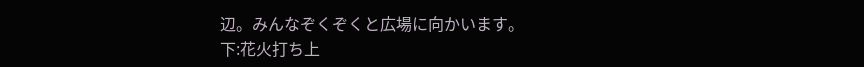辺。みんなぞくぞくと広場に向かいます。
下:花火打ち上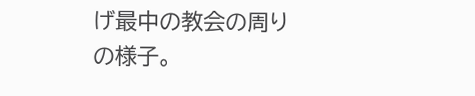げ最中の教会の周りの様子。